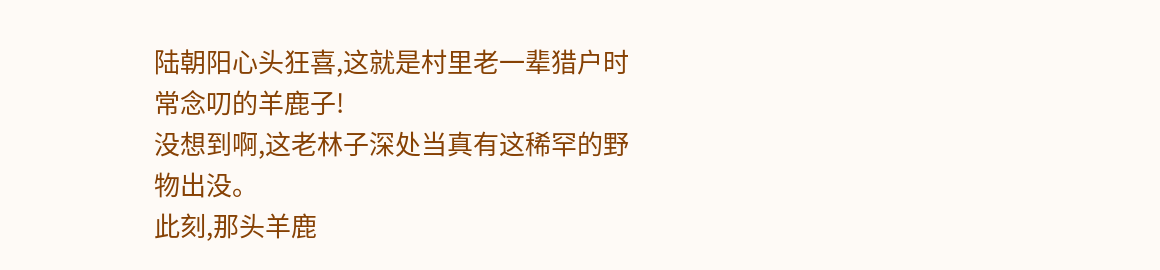陆朝阳心头狂喜,这就是村里老一辈猎户时常念叨的羊鹿子!
没想到啊,这老林子深处当真有这稀罕的野物出没。
此刻,那头羊鹿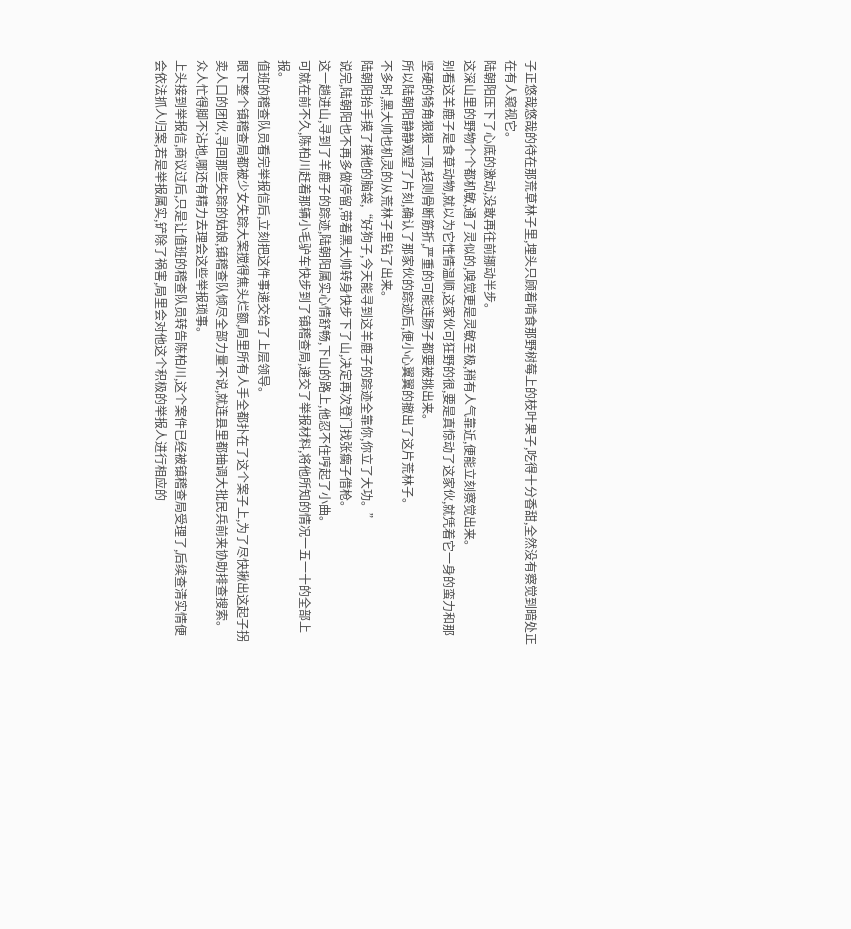子正悠哉悠哉的待在那荒草林子里,埋头只顾着啃食那野树莓上的枝叶果子,吃得十分香甜,全然没有察觉到暗处正在有人窥视它。
陆朝阳压下了心底的激动,没敢再往前挪动半步。
这深山里的野物个个都机敏,通了灵似的,嗅觉更是灵敏至极,稍有人气靠近,便能立刻察觉出来。
别看这羊鹿子是食草动物,就以为它性情温顺,这家伙可狂野的很,要是真惊动了这家伙,就凭着它一身的蛮力和那坚硬的犄角狠狠一顶,轻则骨断筋折,严重的可能连肠子都要被挑出来。
所以陆朝阳静静观望了片刻,确认了那家伙的踪迹后,便小心翼翼的撤出了这片荒林子。
不多时,黑大帅也机灵的从荒林子里钻了出来。
陆朝阳抬手摸了摸他的脑袋,“好狗子,今天能寻到这羊鹿子的踪迹全靠你,你立了大功。”
说完,陆朝阳也不再多做停留,带着黑大帅转身快步下了山,决定再次登门找张瘸子借枪。
这一趟进山,寻到了羊鹿子的踪迹,陆朝阳属实心情舒畅,下山的路上,他忍不住哼起了小曲。
可就在前不久,陈柏川赶着那辆小毛驴车快步到了镇稽查局,递交了举报材料,将他所知的情况一五一十的全部上报。
值班的稽查队员看完举报信后,立刻把这件事递交给了上层领导。
眼下整个镇稽查局都被少女失踪大案搅得焦头烂额,局里所有人手全都扑在了这个案子上,为了尽快揪出这起子拐卖人口的团伙,寻回那些失踪的姑娘,镇稽查队倾尽全部力量不说,就连县里都抽调大批民兵前来协助排查搜索。
众人忙得脚不沾地,哪还有精力去理会这些举报琐事。
上头接到举报信,商议过后,只是让值班的稽查队员转告陈柏川,这个案件已经被镇稽查局受理了,后续查清实情便会依法抓人归案,若是举报属实,铲除了祸害,局里会对他这个积极的举报人进行相应的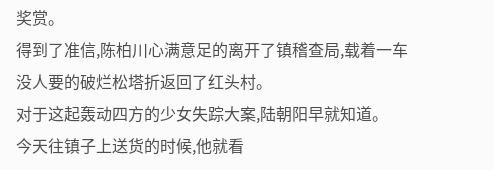奖赏。
得到了准信,陈柏川心满意足的离开了镇稽查局,载着一车没人要的破烂松塔折返回了红头村。
对于这起轰动四方的少女失踪大案,陆朝阳早就知道。
今天往镇子上送货的时候,他就看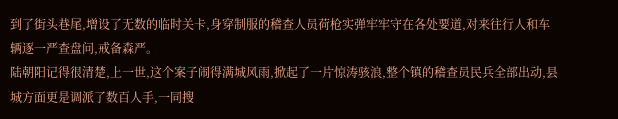到了街头巷尾,增设了无数的临时关卡,身穿制服的稽查人员荷枪实弹牢牢守在各处要道,对来往行人和车辆逐一严查盘问,戒备森严。
陆朝阳记得很清楚,上一世,这个案子闹得满城风雨,掀起了一片惊涛骇浪,整个镇的稽查员民兵全部出动,县城方面更是调派了数百人手,一同搜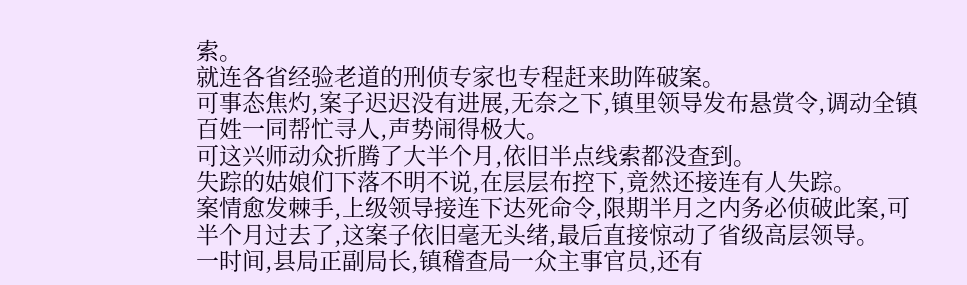索。
就连各省经验老道的刑侦专家也专程赶来助阵破案。
可事态焦灼,案子迟迟没有进展,无奈之下,镇里领导发布悬赏令,调动全镇百姓一同帮忙寻人,声势闹得极大。
可这兴师动众折腾了大半个月,依旧半点线索都没查到。
失踪的姑娘们下落不明不说,在层层布控下,竟然还接连有人失踪。
案情愈发棘手,上级领导接连下达死命令,限期半月之内务必侦破此案,可半个月过去了,这案子依旧毫无头绪,最后直接惊动了省级高层领导。
一时间,县局正副局长,镇稽查局一众主事官员,还有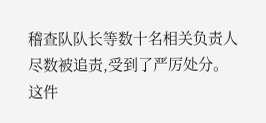稽查队队长等数十名相关负责人尽数被追责,受到了严厉处分。
这件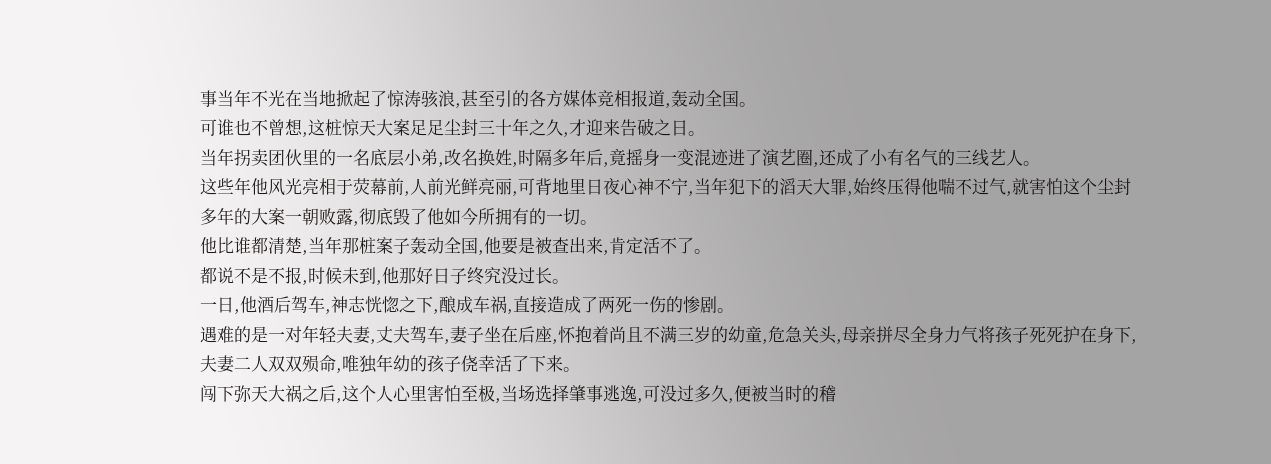事当年不光在当地掀起了惊涛骇浪,甚至引的各方媒体竞相报道,轰动全国。
可谁也不曾想,这桩惊天大案足足尘封三十年之久,才迎来告破之日。
当年拐卖团伙里的一名底层小弟,改名换姓,时隔多年后,竟摇身一变混迹进了演艺圈,还成了小有名气的三线艺人。
这些年他风光亮相于荧幕前,人前光鲜亮丽,可背地里日夜心神不宁,当年犯下的滔天大罪,始终压得他喘不过气,就害怕这个尘封多年的大案一朝败露,彻底毁了他如今所拥有的一切。
他比谁都清楚,当年那桩案子轰动全国,他要是被查出来,肯定活不了。
都说不是不报,时候未到,他那好日子终究没过长。
一日,他酒后驾车,神志恍惚之下,酿成车祸,直接造成了两死一伤的惨剧。
遇难的是一对年轻夫妻,丈夫驾车,妻子坐在后座,怀抱着尚且不满三岁的幼童,危急关头,母亲拼尽全身力气将孩子死死护在身下,夫妻二人双双殒命,唯独年幼的孩子侥幸活了下来。
闯下弥天大祸之后,这个人心里害怕至极,当场选择肇事逃逸,可没过多久,便被当时的稽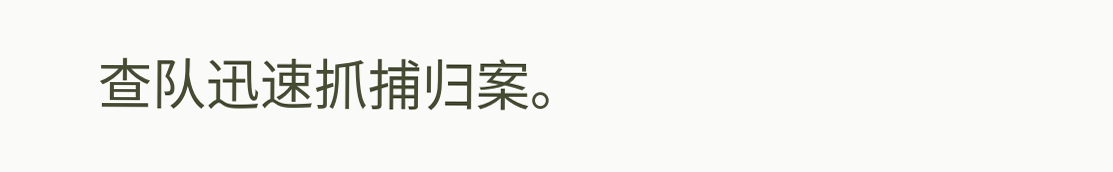查队迅速抓捕归案。